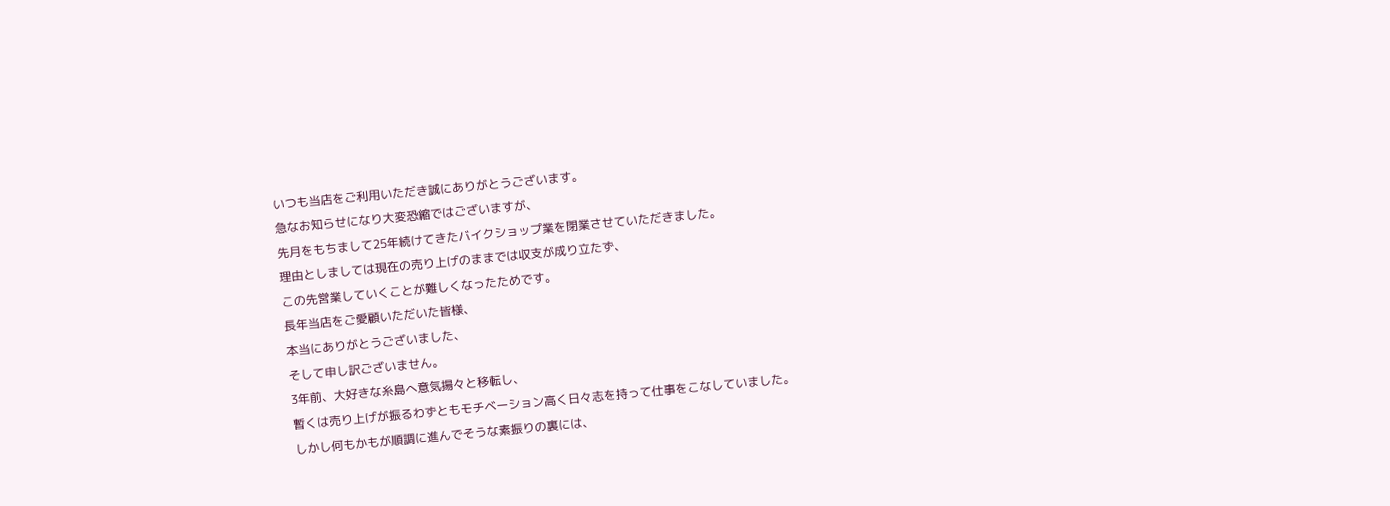いつも当店をご利用いただき誠にありがとうございます。
急なお知らせになり大変恐縮ではございますが、
先月をもちまして25年続けてきたバイクショップ業を閉業させていただきました。
理由としましては現在の売り上げのままでは収支が成り立たず、
この先営業していくことが難しくなったためです。
長年当店をご愛顧いただいた皆様、
本当にありがとうございました、
そして申し訳ございません。
3年前、大好きな糸島へ意気揚々と移転し、
暫くは売り上げが振るわずともモチベーション高く日々志を持って仕事をこなしていました。
しかし何もかもが順調に進んでそうな素振りの裏には、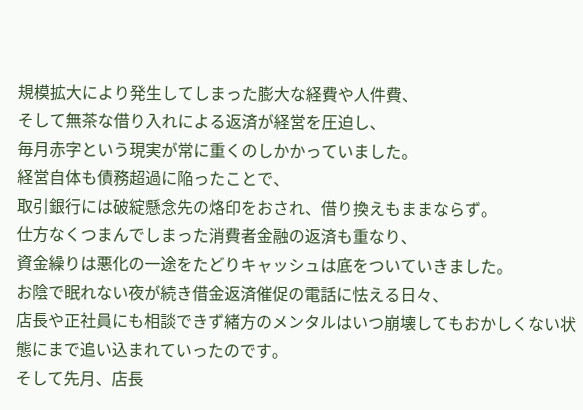規模拡大により発生してしまった膨大な経費や人件費、
そして無茶な借り入れによる返済が経営を圧迫し、
毎月赤字という現実が常に重くのしかかっていました。
経営自体も債務超過に陥ったことで、
取引銀行には破綻懸念先の烙印をおされ、借り換えもままならず。
仕方なくつまんでしまった消費者金融の返済も重なり、
資金繰りは悪化の一途をたどりキャッシュは底をついていきました。
お陰で眠れない夜が続き借金返済催促の電話に怯える日々、
店長や正社員にも相談できず緒方のメンタルはいつ崩壊してもおかしくない状態にまで追い込まれていったのです。
そして先月、店長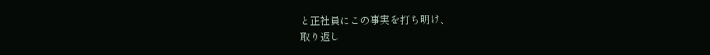と正社員にこの事実を打ち明け、
取り返し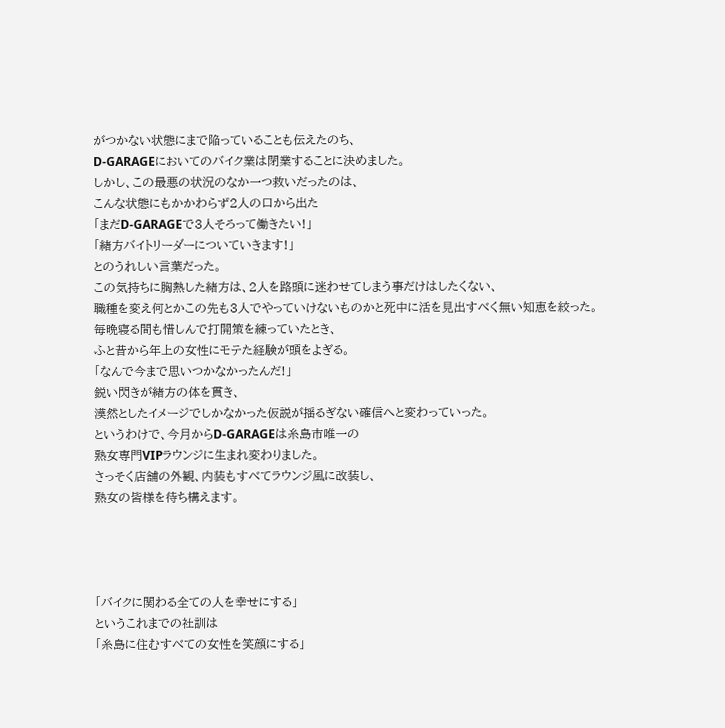がつかない状態にまで陥っていることも伝えたのち、
D-GARAGEにおいてのバイク業は閉業することに決めました。
しかし、この最悪の状況のなか一つ救いだったのは、
こんな状態にもかかわらず2人の口から出た
「まだD-GARAGEで3人そろって働きたい!」
「緒方バイトリーダーについていきます!」
とのうれしい言葉だった。
この気持ちに胸熱した緒方は、2人を路頭に迷わせてしまう事だけはしたくない、
職種を変え何とかこの先も3人でやっていけないものかと死中に活を見出すべく無い知恵を絞った。
毎晩寝る間も惜しんで打開策を練っていたとき、
ふと昔から年上の女性にモテた経験が頭をよぎる。
「なんで今まで思いつかなかったんだ!」
鋭い閃きが緒方の体を貫き、
漠然としたイメージでしかなかった仮説が揺るぎない確信へと変わっていった。
というわけで、今月からD-GARAGEは糸島市唯一の
熟女専門VIPラウンジに生まれ変わりました。
さっそく店舗の外観、内装もすべてラウンジ風に改装し、
熟女の皆様を待ち構えます。




「バイクに関わる全ての人を幸せにする」
というこれまでの社訓は
「糸島に住むすべての女性を笑顔にする」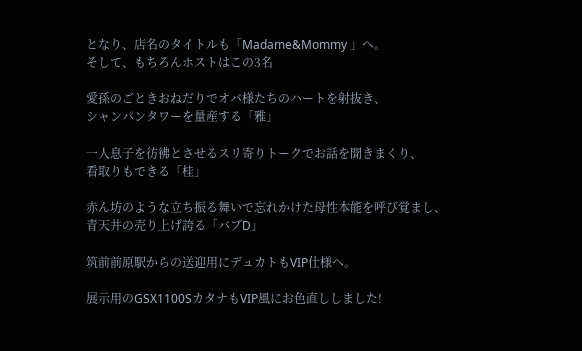となり、店名のタイトルも「Madame&Mommy 」へ。
そして、もちろんホストはこの3名

愛孫のごときおねだりでオバ様たちのハートを射抜き、
シャンパンタワーを量産する「雅」

一人息子を彷彿とさせるスリ寄りトークでお話を聞きまくり、
看取りもできる「桂」

赤ん坊のような立ち振る舞いで忘れかけた母性本能を呼び覚まし、
青天井の売り上げ誇る「バブD」

筑前前原駅からの送迎用にデュカトもVIP仕様へ。

展示用のGSX1100SカタナもVIP風にお色直ししました!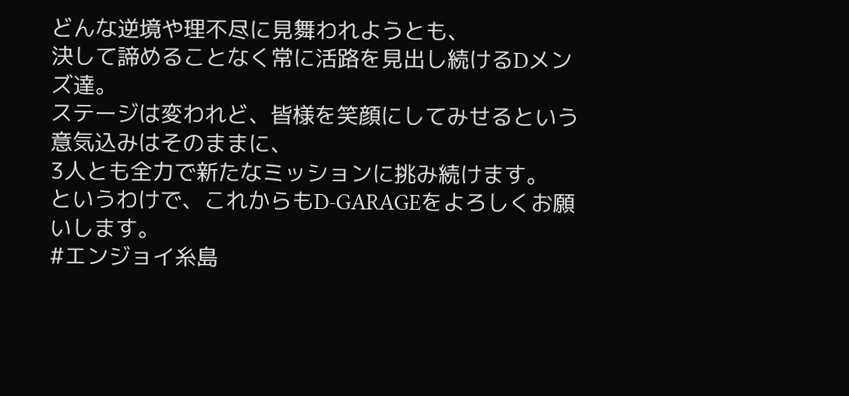どんな逆境や理不尽に見舞われようとも、
決して諦めることなく常に活路を見出し続けるDメンズ達。
ステージは変われど、皆様を笑顔にしてみせるという意気込みはそのままに、
3人とも全力で新たなミッションに挑み続けます。
というわけで、これからもD-GARAGEをよろしくお願いします。
#エンジョイ糸島